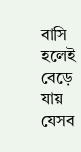বাসি হলেই বেড়ে যায় যেসব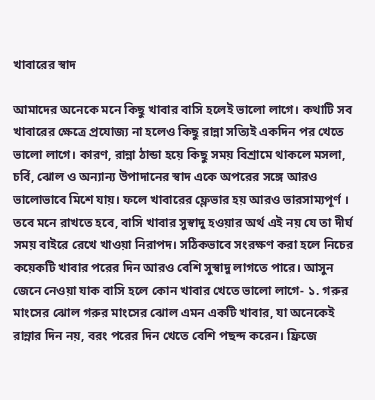খাবারের স্বাদ

আমাদের অনেকে মনে কিছু খাবার বাসি হলেই ভালো লাগে। কথাটি সব খাবারের ক্ষেত্রে প্রযোজ্য না হলেও কিছু রান্না সত্যিই একদিন পর খেতে ভালো লাগে। কারণ, রান্না ঠান্ডা হয়ে কিছু সময় বিশ্রামে থাকলে মসলা, চর্বি, ঝোল ও অন্যান্য উপাদানের স্বাদ একে অপরের সঙ্গে আরও ভালোভাবে মিশে যায়। ফলে খাবারের ফ্লেভার হয় আরও ভারসাম্যপূর্ণ । তবে মনে রাখতে হবে, বাসি খাবার সুস্বাদু হওয়ার অর্থ এই নয় যে তা দীর্ঘ সময় বাইরে রেখে খাওয়া নিরাপদ। সঠিকভাবে সংরক্ষণ করা হলে নিচের কয়েকটি খাবার পরের দিন আরও বেশি সুস্বাদু লাগতে পারে। আসুন জেনে নেওয়া যাক বাসি হলে কোন খাবার খেতে ভালো লাগে- ১. গরুর মাংসের ঝোল গরুর মাংসের ঝোল এমন একটি খাবার, যা অনেকেই রান্নার দিন নয়, বরং পরের দিন খেতে বেশি পছন্দ করেন। ফ্রিজে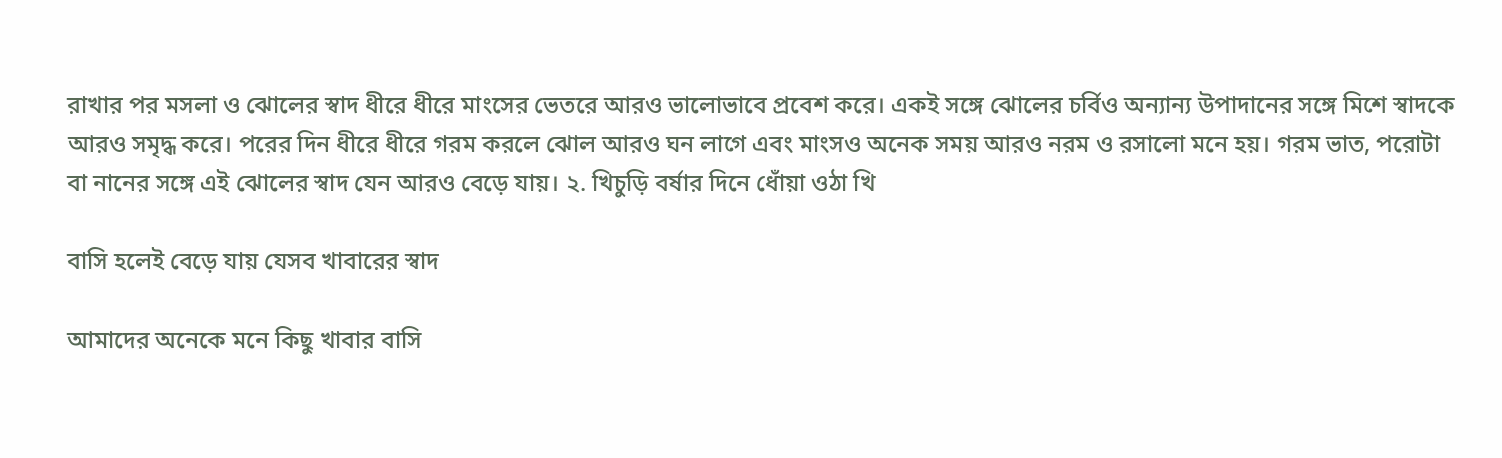রাখার পর মসলা ও ঝোলের স্বাদ ধীরে ধীরে মাংসের ভেতরে আরও ভালোভাবে প্রবেশ করে। একই সঙ্গে ঝোলের চর্বিও অন্যান্য উপাদানের সঙ্গে মিশে স্বাদকে আরও সমৃদ্ধ করে। পরের দিন ধীরে ধীরে গরম করলে ঝোল আরও ঘন লাগে এবং মাংসও অনেক সময় আরও নরম ও রসালো মনে হয়। গরম ভাত, পরোটা বা নানের সঙ্গে এই ঝোলের স্বাদ যেন আরও বেড়ে যায়। ২. খিচুড়ি বর্ষার দিনে ধোঁয়া ওঠা খি

বাসি হলেই বেড়ে যায় যেসব খাবারের স্বাদ

আমাদের অনেকে মনে কিছু খাবার বাসি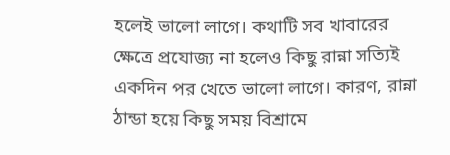হলেই ভালো লাগে। কথাটি সব খাবারের ক্ষেত্রে প্রযোজ্য না হলেও কিছু রান্না সত্যিই একদিন পর খেতে ভালো লাগে। কারণ, রান্না ঠান্ডা হয়ে কিছু সময় বিশ্রামে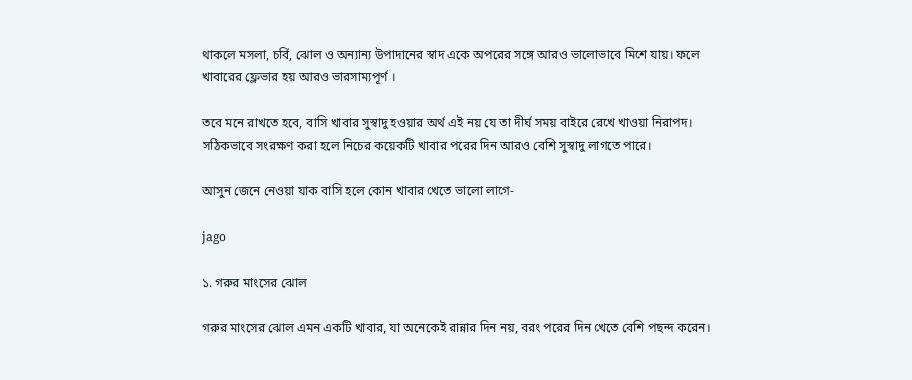থাকলে মসলা, চর্বি, ঝোল ও অন্যান্য উপাদানের স্বাদ একে অপরের সঙ্গে আরও ভালোভাবে মিশে যায়। ফলে খাবারের ফ্লেভার হয় আরও ভারসাম্যপূর্ণ ।

তবে মনে রাখতে হবে, বাসি খাবার সুস্বাদু হওয়ার অর্থ এই নয় যে তা দীর্ঘ সময় বাইরে রেখে খাওয়া নিরাপদ। সঠিকভাবে সংরক্ষণ করা হলে নিচের কয়েকটি খাবার পরের দিন আরও বেশি সুস্বাদু লাগতে পারে।

আসুন জেনে নেওয়া যাক বাসি হলে কোন খাবার খেতে ভালো লাগে-

jago

১. গরুর মাংসের ঝোল

গরুর মাংসের ঝোল এমন একটি খাবার, যা অনেকেই রান্নার দিন নয়, বরং পরের দিন খেতে বেশি পছন্দ করেন।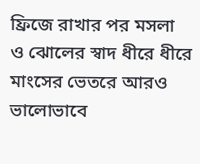ফ্রিজে রাখার পর মসলা ও ঝোলের স্বাদ ধীরে ধীরে মাংসের ভেতরে আরও ভালোভাবে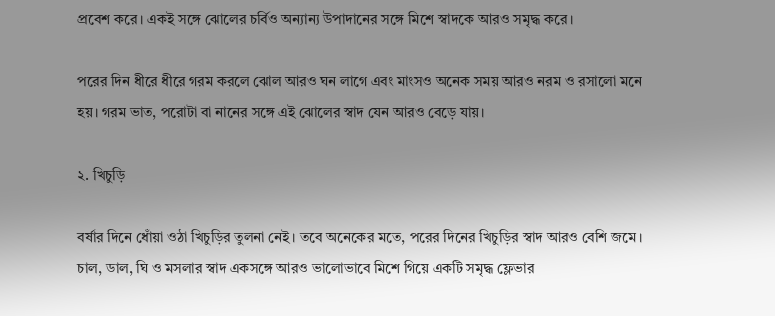প্রবেশ করে। একই সঙ্গে ঝোলের চর্বিও অন্যান্য উপাদানের সঙ্গে মিশে স্বাদকে আরও সমৃদ্ধ করে।

পরের দিন ধীরে ধীরে গরম করলে ঝোল আরও ঘন লাগে এবং মাংসও অনেক সময় আরও নরম ও রসালো মনে হয়। গরম ভাত, পরোটা বা নানের সঙ্গে এই ঝোলের স্বাদ যেন আরও বেড়ে যায়।

২. খিচুড়ি

বর্ষার দিনে ধোঁয়া ওঠা খিচুড়ির তুলনা নেই। তবে অনেকের মতে, পরের দিনের খিচুড়ির স্বাদ আরও বেশি জমে। চাল, ডাল, ঘি ও মসলার স্বাদ একসঙ্গে আরও ভালোভাবে মিশে গিয়ে একটি সমৃদ্ধ ফ্লেভার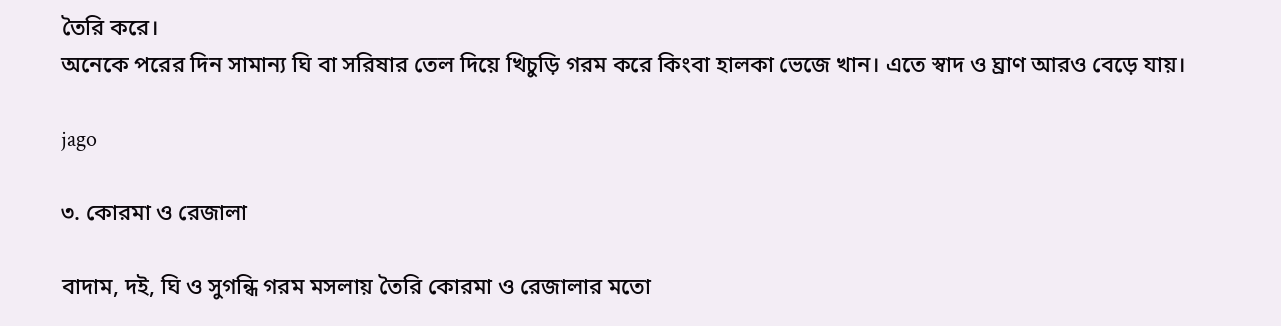তৈরি করে।
অনেকে পরের দিন সামান্য ঘি বা সরিষার তেল দিয়ে খিচুড়ি গরম করে কিংবা হালকা ভেজে খান। এতে স্বাদ ও ঘ্রাণ আরও বেড়ে যায়।

jago

৩. কোরমা ও রেজালা

বাদাম, দই, ঘি ও সুগন্ধি গরম মসলায় তৈরি কোরমা ও রেজালার মতো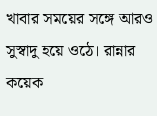খাবার সময়ের সঙ্গে আরও সুস্বাদু হয়ে ওঠে। রান্নার কয়েক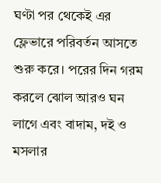ঘণ্টা পর থেকেই এর ফ্লেভারে পরিবর্তন আসতে শুরু করে। পরের দিন গরম করলে ঝোল আরও ঘন লাগে এবং বাদাম, দই ও মসলার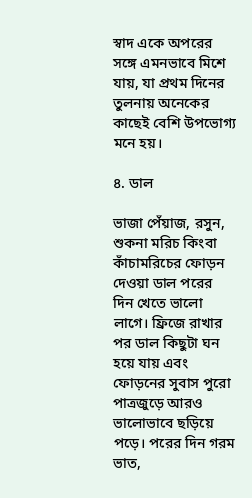স্বাদ একে অপরের সঙ্গে এমনভাবে মিশে যায়, যা প্রথম দিনের তুলনায় অনেকের কাছেই বেশি উপভোগ্য মনে হয়।

৪. ডাল

ভাজা পেঁয়াজ, রসুন, শুকনা মরিচ কিংবা কাঁচামরিচের ফোড়ন দেওয়া ডাল পরের দিন খেতে ভালো লাগে। ফ্রিজে রাখার পর ডাল কিছুটা ঘন হয়ে যায় এবং ফোড়নের সুবাস পুরো পাত্রজুড়ে আরও ভালোভাবে ছড়িয়ে পড়ে। পরের দিন গরম ভাত,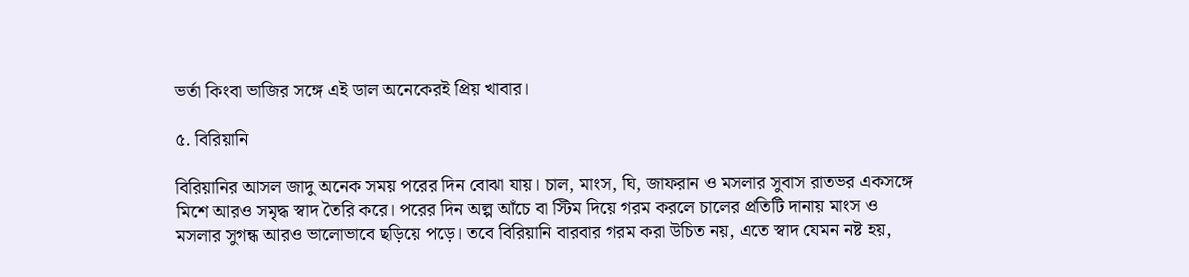ভর্তা কিংবা ভাজির সঙ্গে এই ডাল অনেকেরই প্রিয় খাবার।

৫. বিরিয়ানি

বিরিয়ানির আসল জাদু অনেক সময় পরের দিন বোঝা যায়। চাল, মাংস, ঘি, জাফরান ও মসলার সুবাস রাতভর একসঙ্গে মিশে আরও সমৃদ্ধ স্বাদ তৈরি করে। পরের দিন অল্প আঁচে বা স্টিম দিয়ে গরম করলে চালের প্রতিটি দানায় মাংস ও মসলার সুগন্ধ আরও ভালোভাবে ছড়িয়ে পড়ে। তবে বিরিয়ানি বারবার গরম করা উচিত নয়, এতে স্বাদ যেমন নষ্ট হয়,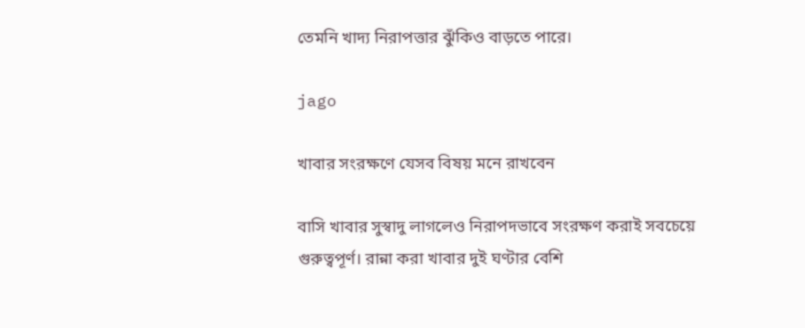তেমনি খাদ্য নিরাপত্তার ঝুঁকিও বাড়তে পারে।

jago

খাবার সংরক্ষণে যেসব বিষয় মনে রাখবেন

বাসি খাবার সুস্বাদু লাগলেও নিরাপদভাবে সংরক্ষণ করাই সবচেয়ে গুরুত্বপূর্ণ। রান্না করা খাবার দুই ঘণ্টার বেশি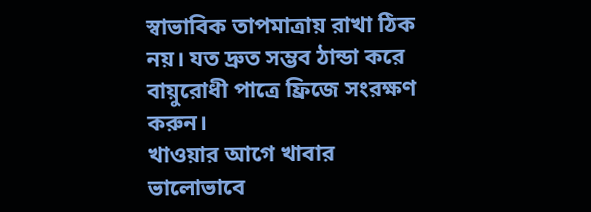স্বাভাবিক তাপমাত্রায় রাখা ঠিক নয়। যত দ্রুত সম্ভব ঠান্ডা করে বায়ুরোধী পাত্রে ফ্রিজে সংরক্ষণ করুন।
খাওয়ার আগে খাবার ভালোভাবে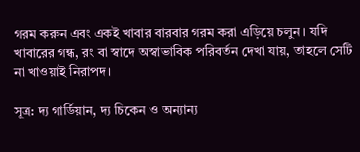গরম করুন এবং একই খাবার বারবার গরম করা এড়িয়ে চলুন। যদি খাবারের গন্ধ, রং বা স্বাদে অস্বাভাবিক পরিবর্তন দেখা যায়, তাহলে সেটি না খাওয়াই নিরাপদ।

সূত্র: দ্য গার্ডিয়ান, দ্য চিকেন ও অন্যান্য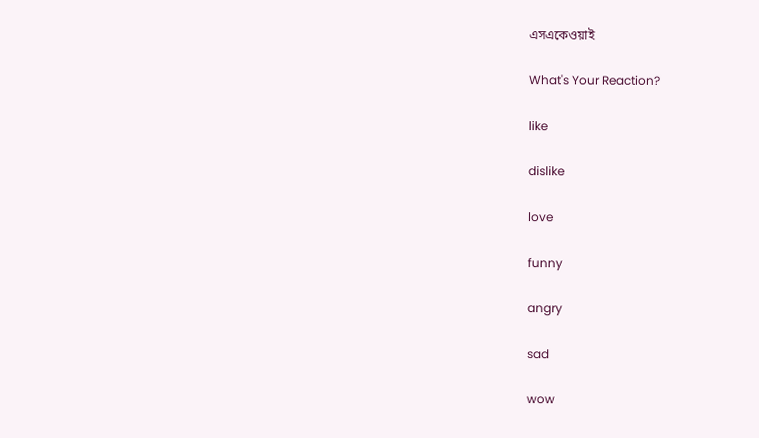এসএকেওয়াই

What's Your Reaction?

like

dislike

love

funny

angry

sad

wow